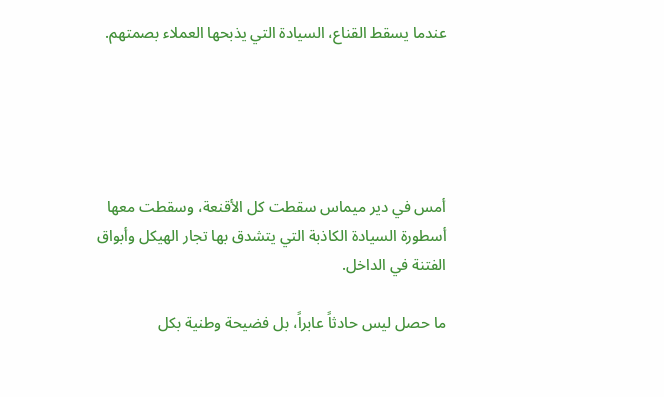عندما يسقط القناع، السيادة التي يذبحها العملاء بصمتهم.





أمس في دير ميماس سقطت كل الأقنعة، وسقطت معها أسطورة السيادة الكاذبة التي يتشدق بها تجار الهيكل وأبواق الفتنة في الداخل.

ما حصل ليس حادثاً عابراً، بل فضيحة وطنية بكل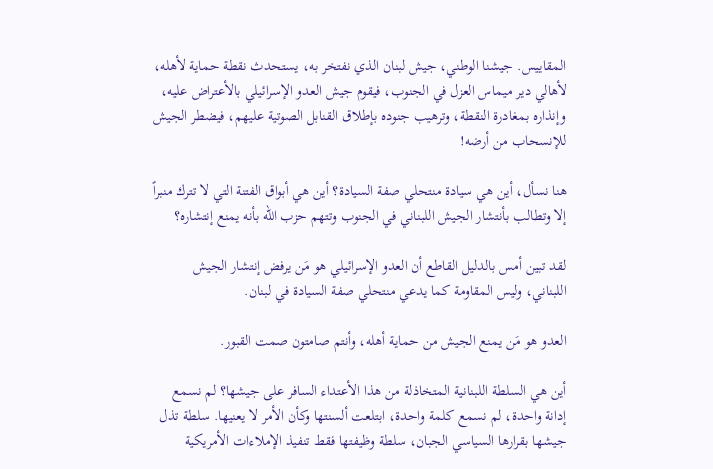المقاييس. جيشنا الوطني، جيش لبنان الذي نفتخر به، يستحدث نقطة حماية لأهله، لأهالي دير ميماس العزل في الجنوب، فيقوم جيش العدو الإسرائيلي بالأعتراض عليه، وإنذاره بمغادرة النقطة، وترهيب جنوده بإطلاق القنابل الصوتية عليهم، فيضطر الجيش للإنسحاب من أرضه!

هنا نسأل، أين هي سيادة منتحلي صفة السيادة؟ أين هي أبواق الفتنة التي لا تترك منبراً إلا وتطالب بأنتشار الجيش اللبناني في الجنوب وتتهم حزب الله بأنه يمنع إنتشاره؟

لقد تبين أمس بالدليل القاطع أن العدو الإسرائيلي هو مَن يرفض إنتشار الجيش اللبناني، وليس المقاومة كما يدعي منتحلي صفة السيادة في لبنان.

العدو هو مَن يمنع الجيش من حماية أهله، وأنتم صامتون صمت القبور.

أين هي السلطة اللبنانية المتخاذلة من هذا الأعتداء السافر على جيشها؟ لم نسمع إدانة واحدة، لم نسمع كلمة واحدة، ابتلعت ألسنتها وكأن الأمر لا يعنيها. سلطة تذل جيشها بقرارها السياسي الجبان، سلطة وظيفتها فقط تنفيذ الإملاءات الأمريكية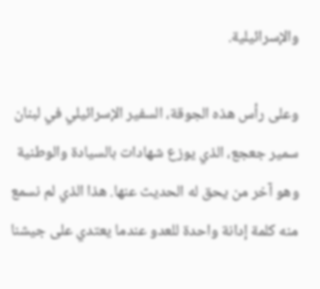والإسرائيلية.

وعلى رأس هذه الجوقة، السفير الإسرائيلي في لبنان سمير جعجع، الذي يوزع شهادات بالسيادة والوطنية وهو آخر من يحق له الحديث عنها. هذا الذي لم نسمع منه كلمة إدانة واحدة للعدو عندما يعتدي على جيشنا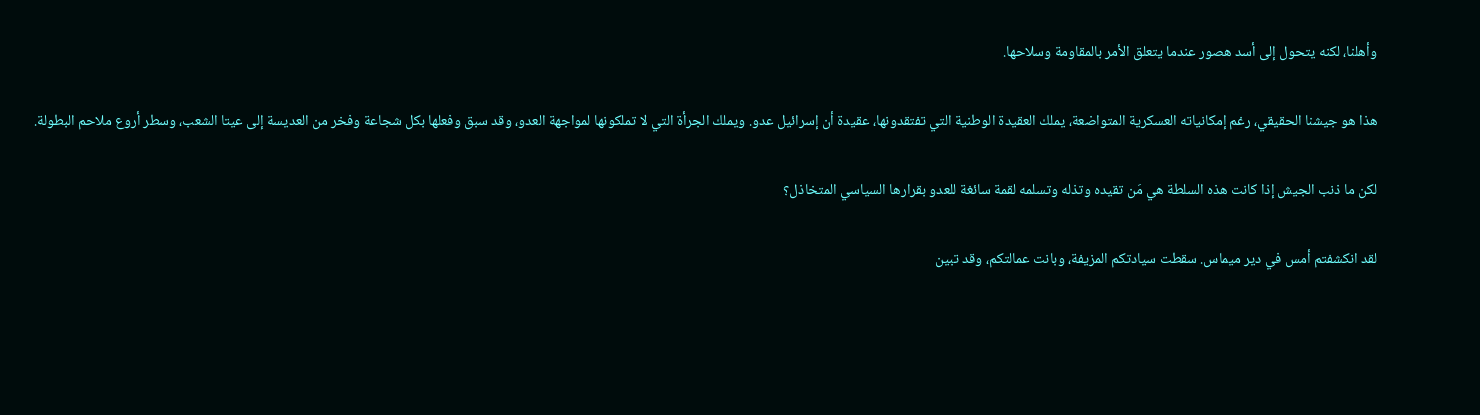وأهلنا، لكنه يتحول إلى أسد هصور عندما يتعلق الأمر بالمقاومة وسلاحها.

هذا هو جيشنا الحقيقي، رغم إمكانياته العسكرية المتواضعة، يملك العقيدة الوطنية التي تفتقدونها، عقيدة أن إسرائيل عدو. ويملك الجرأة التي لا تملكونها لمواجهة العدو، وقد سبق وفعلها بكل شجاعة وفخر من العديسة إلى عيتا الشعب، وسطر أروع ملاحم البطولة.

لكن ما ذنب الجيش إذا كانت هذه السلطة هي مَن تقيده وتذله وتسلمه لقمة سائغة للعدو بقرارها السياسي المتخاذل؟

لقد انكشفتم أمس في دير ميماس. سقطت سيادتكم المزيفة، وبانت عمالتكم، وقد تبين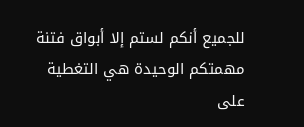للجميع أنكم لستم إلا أبواق فتنة مهمتكم الوحيدة هي التغطية على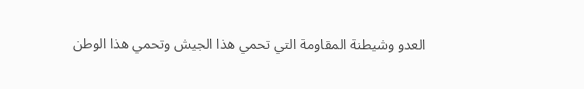العدو وشيطنة المقاومة التي تحمي هذا الجيش وتحمي هذا الوطن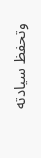وتحفظ سيادته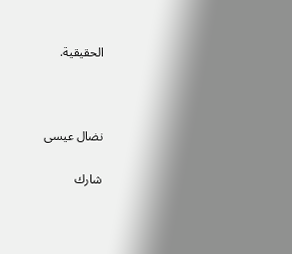الحقيقية.



نضال عيسى

شارك